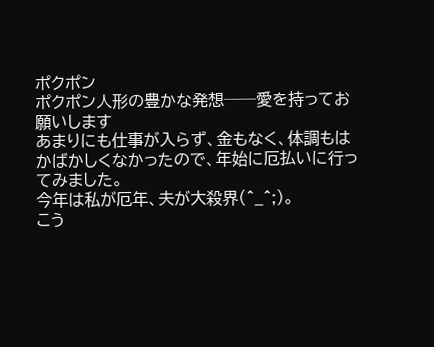ポクポン
ポクポン人形の豊かな発想──愛を持ってお願いします
あまりにも仕事が入らず、金もなく、体調もはかばかしくなかったので、年始に厄払いに行ってみました。
今年は私が厄年、夫が大殺界(^_^;)。
こう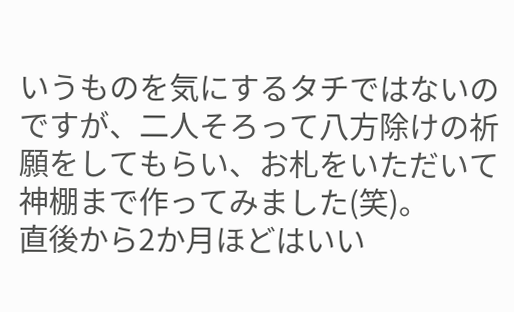いうものを気にするタチではないのですが、二人そろって八方除けの祈願をしてもらい、お札をいただいて神棚まで作ってみました(笑)。
直後から2か月ほどはいい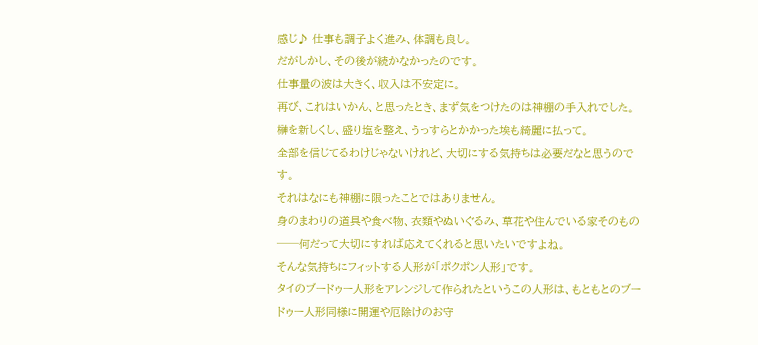感じ♪ 仕事も調子よく進み、体調も良し。
だがしかし、その後が続かなかったのです。
仕事量の波は大きく、収入は不安定に。
再び、これはいかん、と思ったとき、まず気をつけたのは神棚の手入れでした。
榊を新しくし、盛り塩を整え、うっすらとかかった埃も綺麗に払って。
全部を信じてるわけじゃないけれど、大切にする気持ちは必要だなと思うのです。
それはなにも神棚に限ったことではありません。
身のまわりの道具や食べ物、衣類やぬいぐるみ、草花や住んでいる家そのもの──何だって大切にすれば応えてくれると思いたいですよね。
そんな気持ちにフィットする人形が「ポクポン人形」です。
タイのブードゥー人形をアレンジして作られたというこの人形は、もともとのブードゥー人形同様に開運や厄除けのお守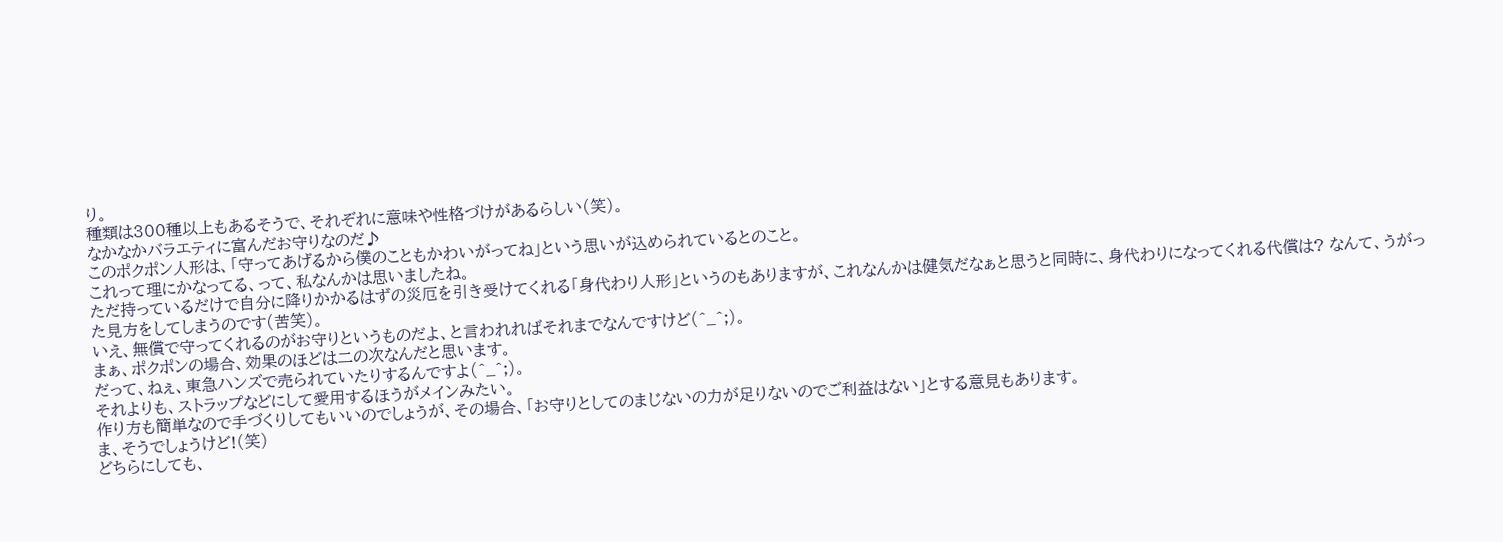り。
種類は300種以上もあるそうで、それぞれに意味や性格づけがあるらしい(笑)。
なかなかバラエティに富んだお守りなのだ♪
このポクポン人形は、「守ってあげるから僕のこともかわいがってね」という思いが込められているとのこと。
これって理にかなってる、って、私なんかは思いましたね。
ただ持っているだけで自分に降りかかるはずの災厄を引き受けてくれる「身代わり人形」というのもありますが、これなんかは健気だなぁと思うと同時に、身代わりになってくれる代償は? なんて、うがった見方をしてしまうのです(苦笑)。
いえ、無償で守ってくれるのがお守りというものだよ、と言われればそれまでなんですけど(^_^;)。
まぁ、ポクポンの場合、効果のほどは二の次なんだと思います。
だって、ねぇ、東急ハンズで売られていたりするんですよ(^_^;)。
それよりも、ストラップなどにして愛用するほうがメインみたい。
作り方も簡単なので手づくりしてもいいのでしょうが、その場合、「お守りとしてのまじないの力が足りないのでご利益はない」とする意見もあります。
ま、そうでしょうけど!(笑)
どちらにしても、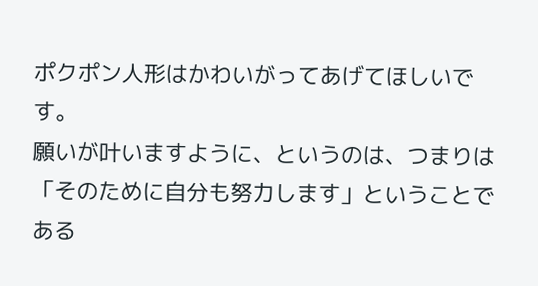ポクポン人形はかわいがってあげてほしいです。
願いが叶いますように、というのは、つまりは「そのために自分も努力します」ということである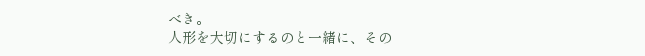べき。
人形を大切にするのと一緒に、その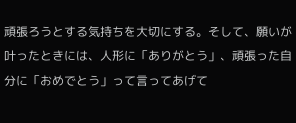頑張ろうとする気持ちを大切にする。そして、願いが叶ったときには、人形に「ありがとう」、頑張った自分に「おめでとう」って言ってあげて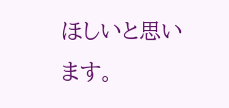ほしいと思います。